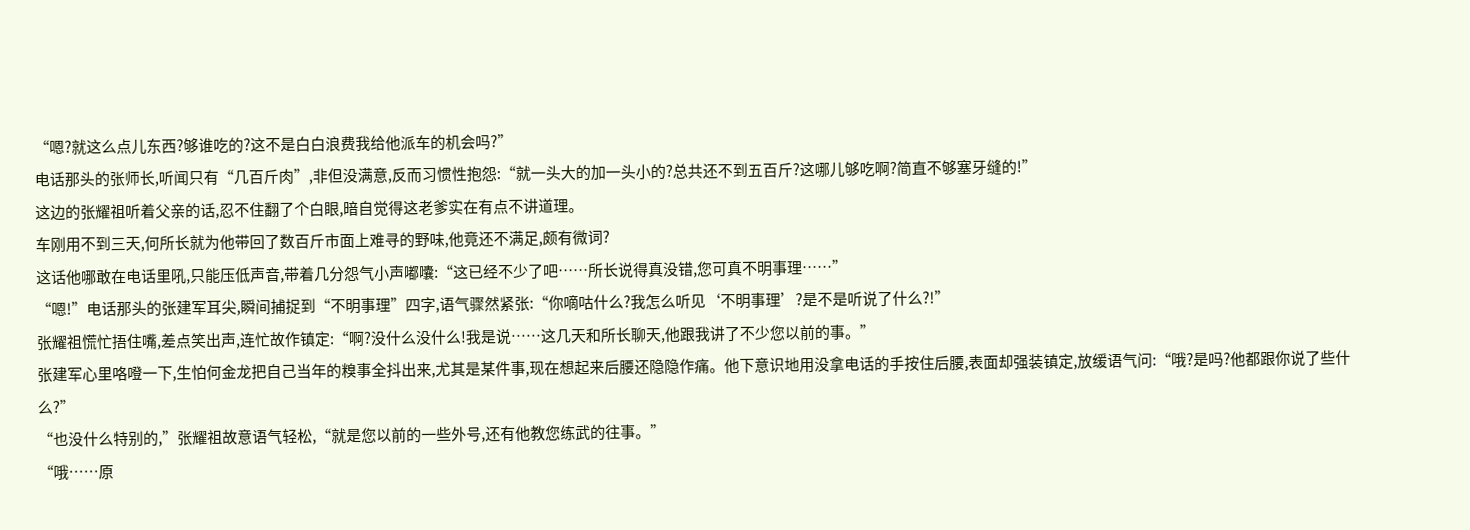“嗯?就这么点儿东西?够谁吃的?这不是白白浪费我给他派车的机会吗?”
电话那头的张师长,听闻只有“几百斤肉”,非但没满意,反而习惯性抱怨:“就一头大的加一头小的?总共还不到五百斤?这哪儿够吃啊?简直不够塞牙缝的!”
这边的张耀祖听着父亲的话,忍不住翻了个白眼,暗自觉得这老爹实在有点不讲道理。
车刚用不到三天,何所长就为他带回了数百斤市面上难寻的野味,他竟还不满足,颇有微词?
这话他哪敢在电话里吼,只能压低声音,带着几分怨气小声嘟囔:“这已经不少了吧……所长说得真没错,您可真不明事理……”
“嗯!”电话那头的张建军耳尖,瞬间捕捉到“不明事理”四字,语气骤然紧张:“你嘀咕什么?我怎么听见‘不明事理’?是不是听说了什么?!”
张耀祖慌忙捂住嘴,差点笑出声,连忙故作镇定:“啊?没什么没什么!我是说……这几天和所长聊天,他跟我讲了不少您以前的事。”
张建军心里咯噔一下,生怕何金龙把自己当年的糗事全抖出来,尤其是某件事,现在想起来后腰还隐隐作痛。他下意识地用没拿电话的手按住后腰,表面却强装镇定,放缓语气问:“哦?是吗?他都跟你说了些什么?”
“也没什么特别的,”张耀祖故意语气轻松,“就是您以前的一些外号,还有他教您练武的往事。”
“哦……原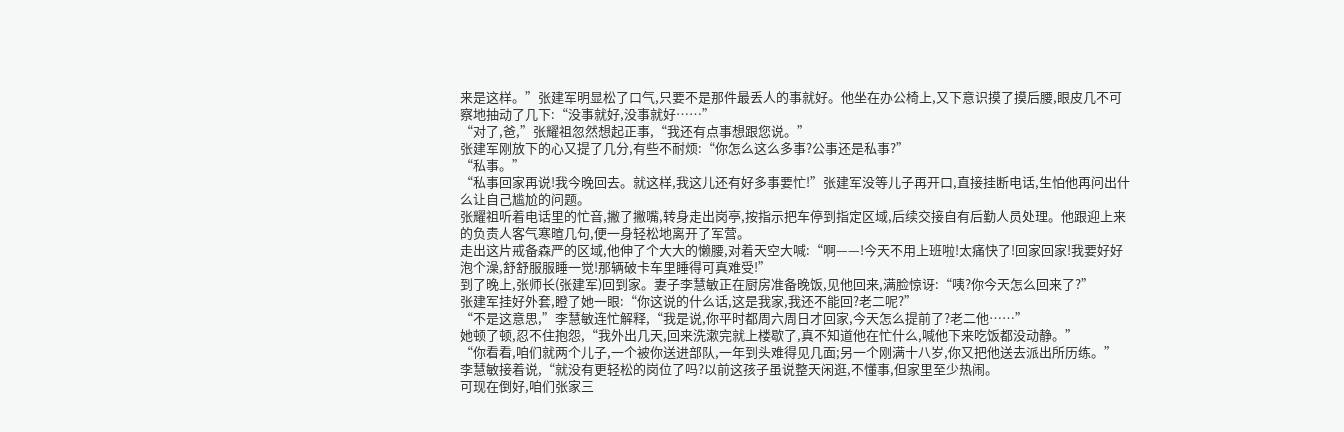来是这样。”张建军明显松了口气,只要不是那件最丢人的事就好。他坐在办公椅上,又下意识摸了摸后腰,眼皮几不可察地抽动了几下:“没事就好,没事就好……”
“对了,爸,”张耀祖忽然想起正事,“我还有点事想跟您说。”
张建军刚放下的心又提了几分,有些不耐烦:“你怎么这么多事?公事还是私事?”
“私事。”
“私事回家再说!我今晚回去。就这样,我这儿还有好多事要忙!”张建军没等儿子再开口,直接挂断电话,生怕他再问出什么让自己尴尬的问题。
张耀祖听着电话里的忙音,撇了撇嘴,转身走出岗亭,按指示把车停到指定区域,后续交接自有后勤人员处理。他跟迎上来的负责人客气寒暄几句,便一身轻松地离开了军营。
走出这片戒备森严的区域,他伸了个大大的懒腰,对着天空大喊:“啊——!今天不用上班啦!太痛快了!回家回家!我要好好泡个澡,舒舒服服睡一觉!那辆破卡车里睡得可真难受!”
到了晚上,张师长(张建军)回到家。妻子李慧敏正在厨房准备晚饭,见他回来,满脸惊讶:“咦?你今天怎么回来了?”
张建军挂好外套,瞪了她一眼:“你这说的什么话,这是我家,我还不能回?老二呢?”
“不是这意思,”李慧敏连忙解释,“我是说,你平时都周六周日才回家,今天怎么提前了?老二他……”
她顿了顿,忍不住抱怨,“我外出几天,回来洗漱完就上楼歇了,真不知道他在忙什么,喊他下来吃饭都没动静。”
“你看看,咱们就两个儿子,一个被你送进部队,一年到头难得见几面;另一个刚满十八岁,你又把他送去派出所历练。”
李慧敏接着说,“就没有更轻松的岗位了吗?以前这孩子虽说整天闲逛,不懂事,但家里至少热闹。
可现在倒好,咱们张家三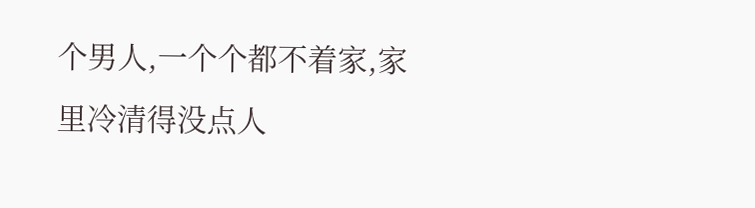个男人,一个个都不着家,家里冷清得没点人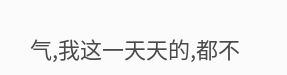气,我这一天天的,都不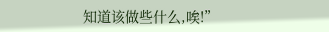知道该做些什么,唉!”